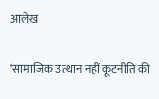आलेख

‘सामाजिक उत्थान नहीं कूटनीति की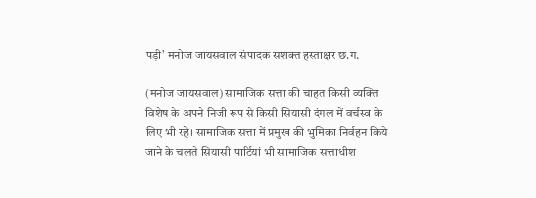पड़ी’ मनोज जायसवाल संपादक सशक्त हस्ताक्षर छ.ग.

(मनोज जायसवाल) सामाजिक सत्ता की चाहत किसी व्यक्ति विशेष के अपने निजी रूप से किसी सियासी दंगल में वर्चस्व के लिए भी रहे। सामाजिक सत्ता में प्रमुख की भुमिका निर्वहन किये जाने के चलते सियासी पार्टियां भी सामाजिक सत्ताधीश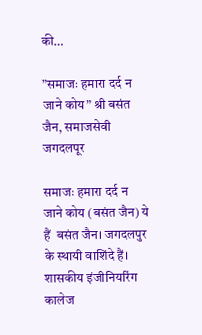की…

”समाजः हमारा दर्द न जाने कोय” श्री बसंत जैन, समाजसेवी जगदलपूर

समाजः हमारा दर्द न जाने कोय (बसंत जैन) ये हैं  बसंत जैन। जगदलपुर के स्थायी वाशिंदे हैं। शासकीय इंजीनियरिंग कालेज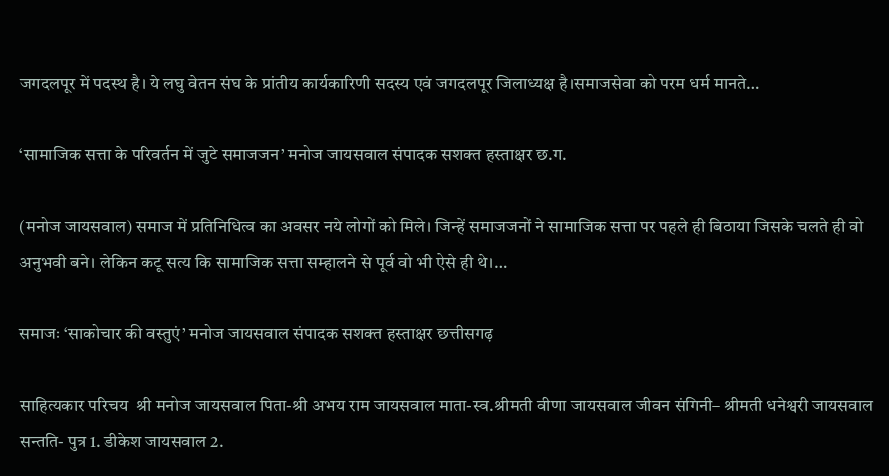जगदलपूर में पदस्थ है। ये लघु वेतन संघ के प्रांतीय कार्यकारिणी सदस्य एवं जगदलपूर जिलाध्यक्ष है।समाजसेवा को परम धर्म मानते…

‘सामाजिक सत्ता के परिवर्तन में जुटे समाजजन’ मनोज जायसवाल संपादक सशक्त हस्ताक्षर छ.ग.

(मनोज जायसवाल) समाज में प्रतिनिधित्व का अवसर नये लोगों को मिले। जिन्हें समाजजनों ने सामाजिक सत्ता पर पहले ही बिठाया जिसके चलते ही वो अनुभवी बने। लेकिन कटू सत्य कि सामाजिक सत्ता सम्हालने से पूर्व वो भी ऐसे ही थे।…

समाजः ‘साकोचार की वस्तुएं’ मनोज जायसवाल संपादक सशक्त हस्ताक्षर छत्तीसगढ़

साहित्यकार परिचय  श्री मनोज जायसवाल पिता-श्री अभय राम जायसवाल माता-स्व.श्रीमती वीणा जायसवाल जीवन संगिनी– श्रीमती धनेश्वरी जायसवाल सन्तति- पुत्र 1. डीकेश जायसवाल 2.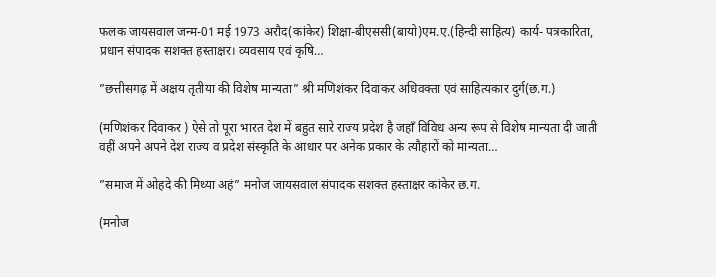फलक जायसवाल जन्म-01 मई 1973 अरौद(कांकेर) शिक्षा-बीएससी(बायो)एम.ए.(हिन्दी साहित्य) कार्य- पत्रकारिता,  प्रधान संपादक सशक्त हस्ताक्षर। व्यवसाय एवं कृषि…

”छत्तीसगढ़ में अक्षय तृतीया की विशेष मान्यता” श्री मणिशंकर दिवाकर अधिवक्ता एवं साहित्यकार दुर्ग(छ.ग.)

(मणिशंकर दिवाकर ) ऐसे तो पूरा भारत देश में बहुत सारे राज्य प्रदेश है जहाँ विविध अन्य रूप से विशेष मान्यता दी जाती वहीं अपने अपने देश राज्य व प्रदेश संस्कृति के आधार पर अनेक प्रकार के त्यौहारों को मान्यता…

”समाज में ओहदे की मिथ्या अहं” मनोज जायसवाल संपादक सशक्त हस्ताक्षर कांकेर छ.ग.

(मनोज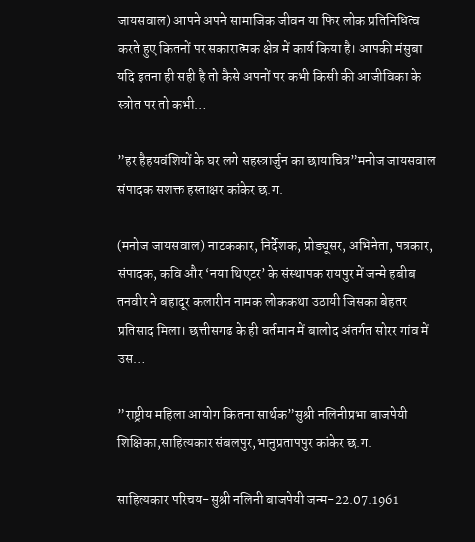जायसवाल) आपने अपने सामाजिक जीवन या फिर लोक प्रतिनिधित्व करते हुए कितनों पर सकारात्मक क्षेत्र में कार्य किया है। आपकी मंसुबा यदि इतना ही सही है तो कैसे अपनों पर कभी किसी की आजीविका के स्त्रोत पर तो कभी…

”हर हैहयवंशियों के घर लगे सहस्त्रार्जुन का छायाचित्र”मनोज जायसवाल संपादक सशक्त हस्ताक्षर कांकेर छ.ग.

(मनोज जायसवाल) नाटककार, निर्देशक, प्रोड्यूसर, अभिनेता, पत्रकार, संपादक, कवि और ‘नया थिएटर’ के संस्थापक रायपुर में जन्मे हबीब तनवीर ने बहादूर कलारीन नामक लोककथा उठायी जिसका बेहतर प्रतिसाद मिला। छत्तीसगढ के ही वर्तमान में बालोद अंतर्गत सोरर गांव में उस…

”राष्ट्रीय महिला आयोग कितना सार्थक”सुश्री नलिनीप्रभा बाजपेयी शिक्षिका,साहित्यकार संबलपुर,भानुप्रतापपुर कांकेर छ.ग.

साहित्यकार परिचय-सुश्री नलिनी बाजपेयी जन्म-22.07.1961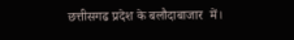छत्तीसगढ प्रदेश के बलौदाबाजार  में।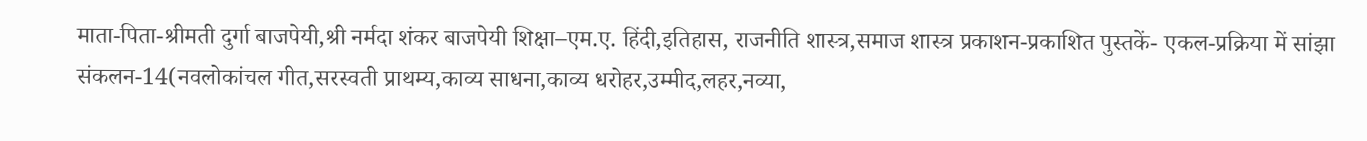माता-पिता-श्रीमती दुर्गा बाजपेयी,श्री नर्मदा शंकर बाजपेयी शिक्षा–एम.ए. हिंदी,इतिहास, राजनीति शास्त्र,समाज शास्त्र प्रकाशन-प्रकाशित पुस्तकें- एकल-प्रक्रिया में सांझा संकलन-14(नवलोकांचल गीत,सरस्वती प्राथम्य,काव्य साधना,काव्य धरोहर,उम्मीद,लहर,नव्या,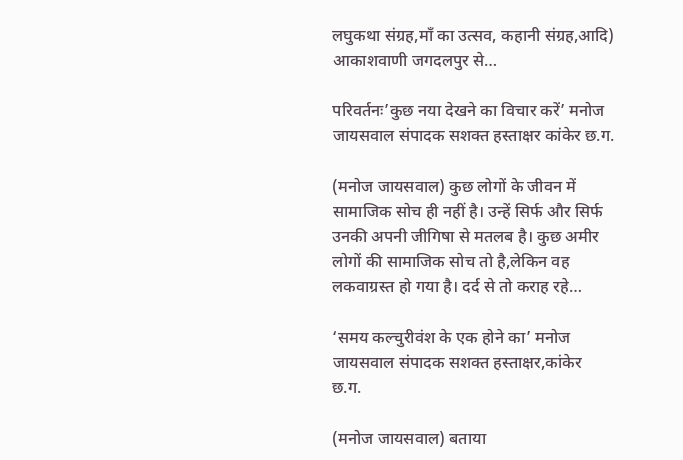लघुकथा संग्रह,माँ का उत्सव, कहानी संग्रह,आदि) आकाशवाणी जगदलपुर से…

परिवर्तनः’कुछ नया देखने का विचार करें’ मनोज जायसवाल संपादक सशक्त हस्ताक्षर कांकेर छ.ग.

(मनोज जायसवाल) कुछ लोगों के जीवन में सामाजिक सोच ही नहीं है। उन्हें सिर्फ और सिर्फ उनकी अपनी जीगिषा से मतलब है। कुछ अमीर लोगों की सामाजिक सोच तो है,लेकिन वह लकवाग्रस्त हो गया है। दर्द से तो कराह रहे…

‘समय कल्चुरीवंश के एक होने का’ मनोज जायसवाल संपादक सशक्त हस्ताक्षर,कांकेर छ.ग.

(मनोज जायसवाल) बताया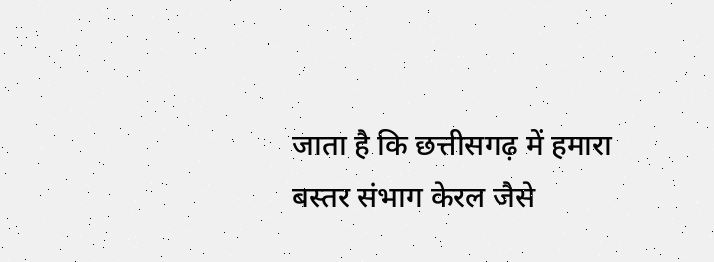जाता है कि छत्तीसगढ़ में हमारा बस्तर संभाग केरल जैसे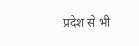प्रदेश से भी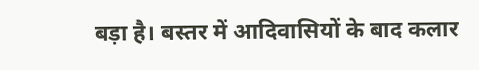बड़ा है। बस्तर में आदिवासियों के बाद कलार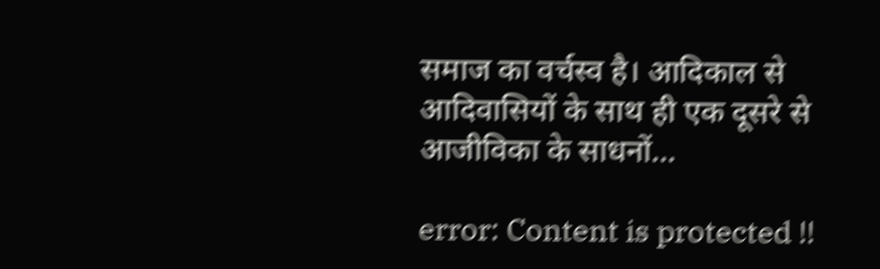समाज का वर्चस्व है। आदिकाल से आदिवासियों के साथ ही एक दूसरे से आजीविका के साधनों…

error: Content is protected !!